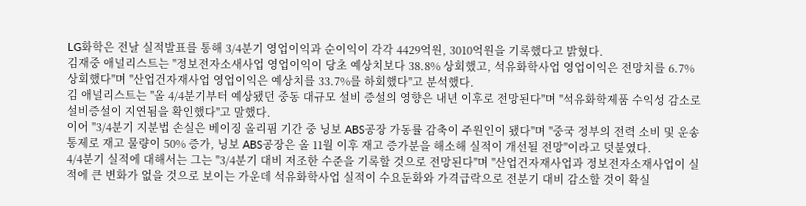LG화학은 전날 실적발표를 통해 3/4분기 영업이익과 순이익이 각각 4429억원, 3010억원을 기록했다고 밝혔다.
김재중 애널리스트는 "정보전자소새사업 영업이익이 당초 예상치보다 38.8% 상회했고, 석유화학사업 영업이익은 전망치를 6.7% 상회했다"며 "산업건자재사업 영업이익은 예상치를 33.7%를 하회했다"고 분석했다.
김 애널리스트는 "올 4/4분기부터 예상됐던 중동 대규모 설비 증설의 영향은 내년 이후로 전망된다"며 "석유화학제품 수익성 감소로 설비증설이 지연됨을 확인했다"고 말했다.
이어 "3/4분기 지분법 손실은 베이징 올리핌 기간 중 닝보 ABS공장 가동률 감축이 주원인이 됐다"며 "중국 정부의 전력 소비 및 운송 통제로 재고 물량이 50% 증가, 닝보 ABS공장은 올 11월 이후 재고 증가분을 해소해 실적이 개선될 전망"이라고 덧붙였다.
4/4분기 실적에 대해서는 그는 "3/4분기 대비 저조한 수준을 기록할 것으로 전망된다"며 "산업건자재사업과 정보전자소재사업이 실적에 큰 변화가 없을 것으로 보이는 가운데 석유화학사업 실적이 수요둔화와 가격급락으로 전분기 대비 감소할 것이 확실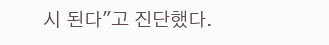시 된다"고 진단했다.